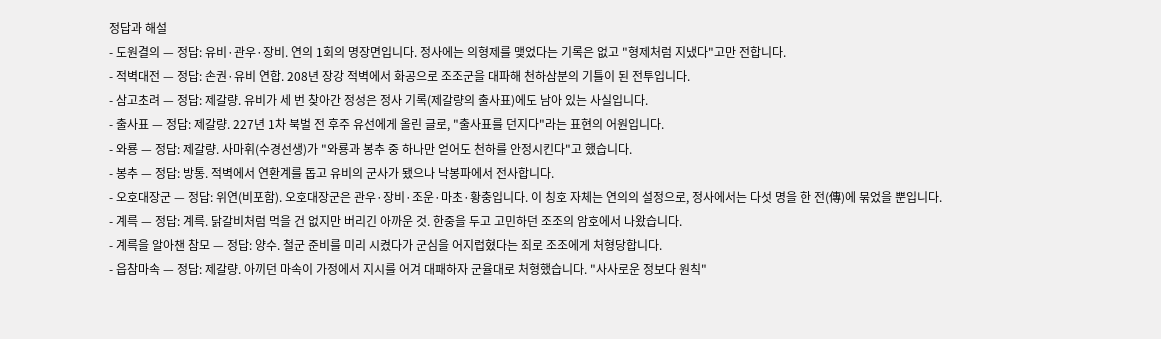정답과 해설
- 도원결의 — 정답: 유비·관우·장비. 연의 1회의 명장면입니다. 정사에는 의형제를 맺었다는 기록은 없고 "형제처럼 지냈다"고만 전합니다.
- 적벽대전 — 정답: 손권·유비 연합. 208년 장강 적벽에서 화공으로 조조군을 대파해 천하삼분의 기틀이 된 전투입니다.
- 삼고초려 — 정답: 제갈량. 유비가 세 번 찾아간 정성은 정사 기록(제갈량의 출사표)에도 남아 있는 사실입니다.
- 출사표 — 정답: 제갈량. 227년 1차 북벌 전 후주 유선에게 올린 글로, "출사표를 던지다"라는 표현의 어원입니다.
- 와룡 — 정답: 제갈량. 사마휘(수경선생)가 "와룡과 봉추 중 하나만 얻어도 천하를 안정시킨다"고 했습니다.
- 봉추 — 정답: 방통. 적벽에서 연환계를 돕고 유비의 군사가 됐으나 낙봉파에서 전사합니다.
- 오호대장군 — 정답: 위연(비포함). 오호대장군은 관우·장비·조운·마초·황충입니다. 이 칭호 자체는 연의의 설정으로, 정사에서는 다섯 명을 한 전(傳)에 묶었을 뿐입니다.
- 계륵 — 정답: 계륵. 닭갈비처럼 먹을 건 없지만 버리긴 아까운 것. 한중을 두고 고민하던 조조의 암호에서 나왔습니다.
- 계륵을 알아챈 참모 — 정답: 양수. 철군 준비를 미리 시켰다가 군심을 어지럽혔다는 죄로 조조에게 처형당합니다.
- 읍참마속 — 정답: 제갈량. 아끼던 마속이 가정에서 지시를 어겨 대패하자 군율대로 처형했습니다. "사사로운 정보다 원칙"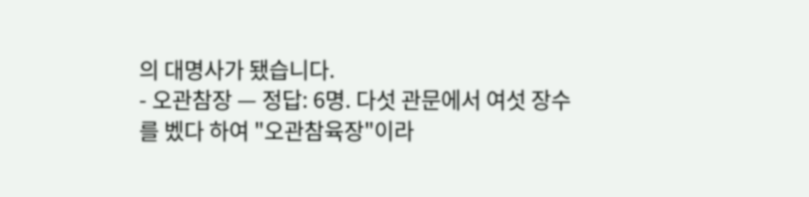의 대명사가 됐습니다.
- 오관참장 — 정답: 6명. 다섯 관문에서 여섯 장수를 벴다 하여 "오관참육장"이라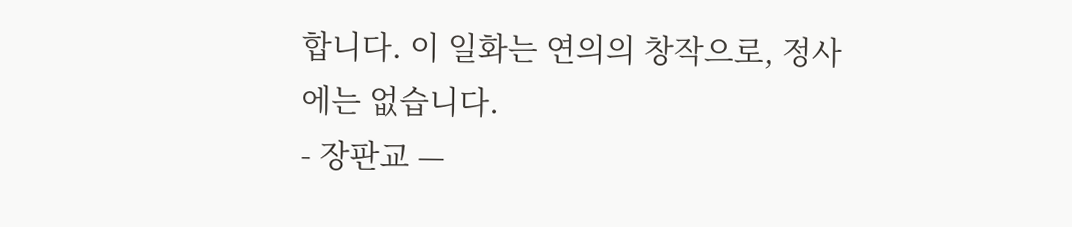합니다. 이 일화는 연의의 창작으로, 정사에는 없습니다.
- 장판교 —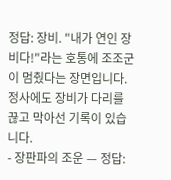정답: 장비. "내가 연인 장비다!"라는 호통에 조조군이 멈췄다는 장면입니다. 정사에도 장비가 다리를 끊고 막아선 기록이 있습니다.
- 장판파의 조운 — 정답: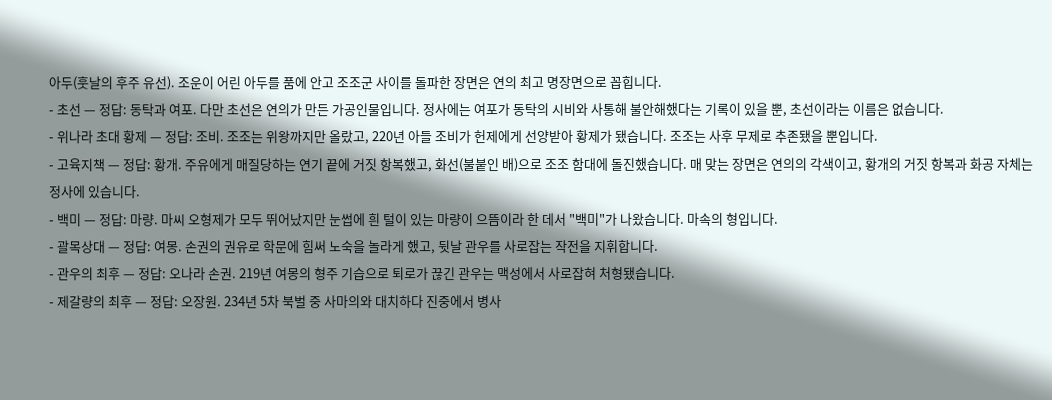아두(훗날의 후주 유선). 조운이 어린 아두를 품에 안고 조조군 사이를 돌파한 장면은 연의 최고 명장면으로 꼽힙니다.
- 초선 — 정답: 동탁과 여포. 다만 초선은 연의가 만든 가공인물입니다. 정사에는 여포가 동탁의 시비와 사통해 불안해했다는 기록이 있을 뿐, 초선이라는 이름은 없습니다.
- 위나라 초대 황제 — 정답: 조비. 조조는 위왕까지만 올랐고, 220년 아들 조비가 헌제에게 선양받아 황제가 됐습니다. 조조는 사후 무제로 추존됐을 뿐입니다.
- 고육지책 — 정답: 황개. 주유에게 매질당하는 연기 끝에 거짓 항복했고, 화선(불붙인 배)으로 조조 함대에 돌진했습니다. 매 맞는 장면은 연의의 각색이고, 황개의 거짓 항복과 화공 자체는 정사에 있습니다.
- 백미 — 정답: 마량. 마씨 오형제가 모두 뛰어났지만 눈썹에 흰 털이 있는 마량이 으뜸이라 한 데서 "백미"가 나왔습니다. 마속의 형입니다.
- 괄목상대 — 정답: 여몽. 손권의 권유로 학문에 힘써 노숙을 놀라게 했고, 뒷날 관우를 사로잡는 작전을 지휘합니다.
- 관우의 최후 — 정답: 오나라 손권. 219년 여몽의 형주 기습으로 퇴로가 끊긴 관우는 맥성에서 사로잡혀 처형됐습니다.
- 제갈량의 최후 — 정답: 오장원. 234년 5차 북벌 중 사마의와 대치하다 진중에서 병사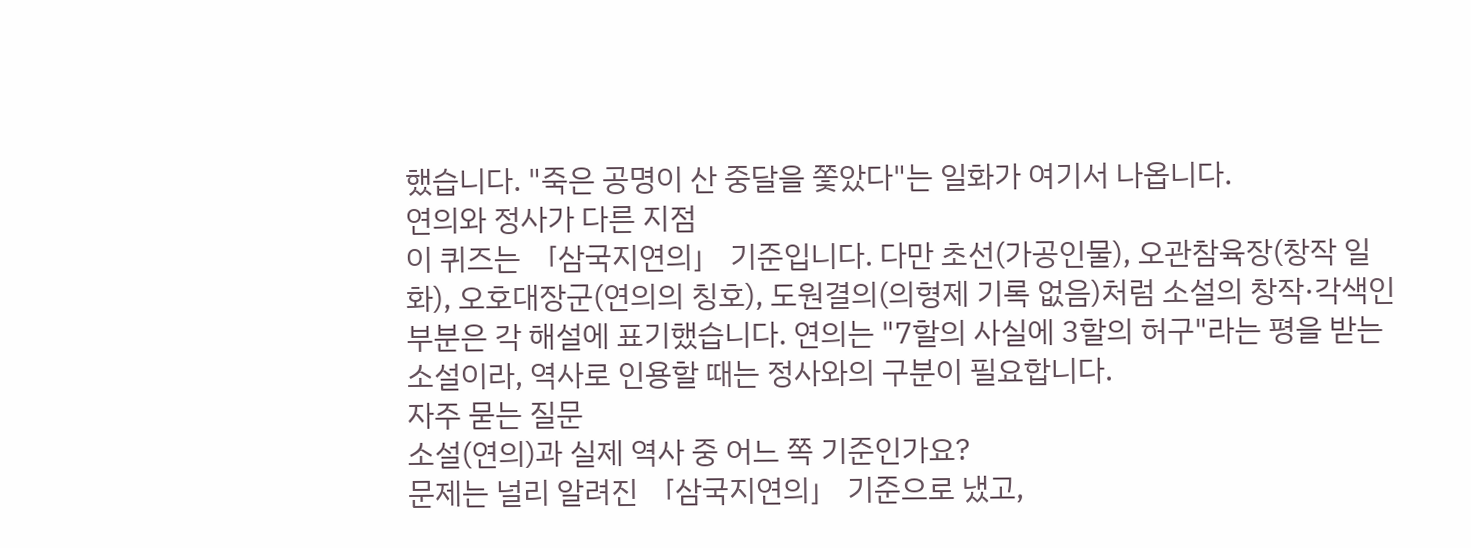했습니다. "죽은 공명이 산 중달을 쫓았다"는 일화가 여기서 나옵니다.
연의와 정사가 다른 지점
이 퀴즈는 「삼국지연의」 기준입니다. 다만 초선(가공인물), 오관참육장(창작 일화), 오호대장군(연의의 칭호), 도원결의(의형제 기록 없음)처럼 소설의 창작·각색인 부분은 각 해설에 표기했습니다. 연의는 "7할의 사실에 3할의 허구"라는 평을 받는 소설이라, 역사로 인용할 때는 정사와의 구분이 필요합니다.
자주 묻는 질문
소설(연의)과 실제 역사 중 어느 쪽 기준인가요?
문제는 널리 알려진 「삼국지연의」 기준으로 냈고,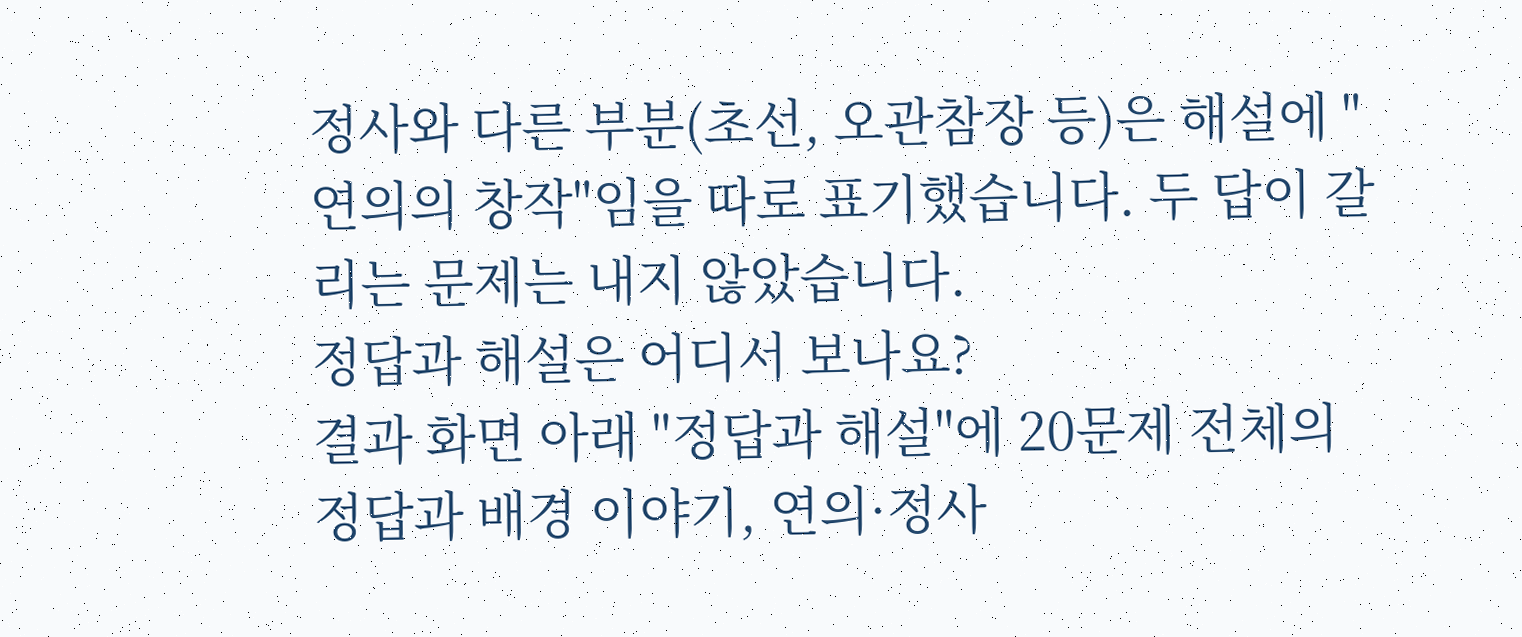정사와 다른 부분(초선, 오관참장 등)은 해설에 "연의의 창작"임을 따로 표기했습니다. 두 답이 갈리는 문제는 내지 않았습니다.
정답과 해설은 어디서 보나요?
결과 화면 아래 "정답과 해설"에 20문제 전체의 정답과 배경 이야기, 연의·정사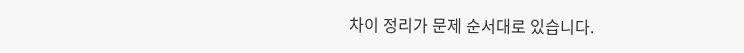차이 정리가 문제 순서대로 있습니다.